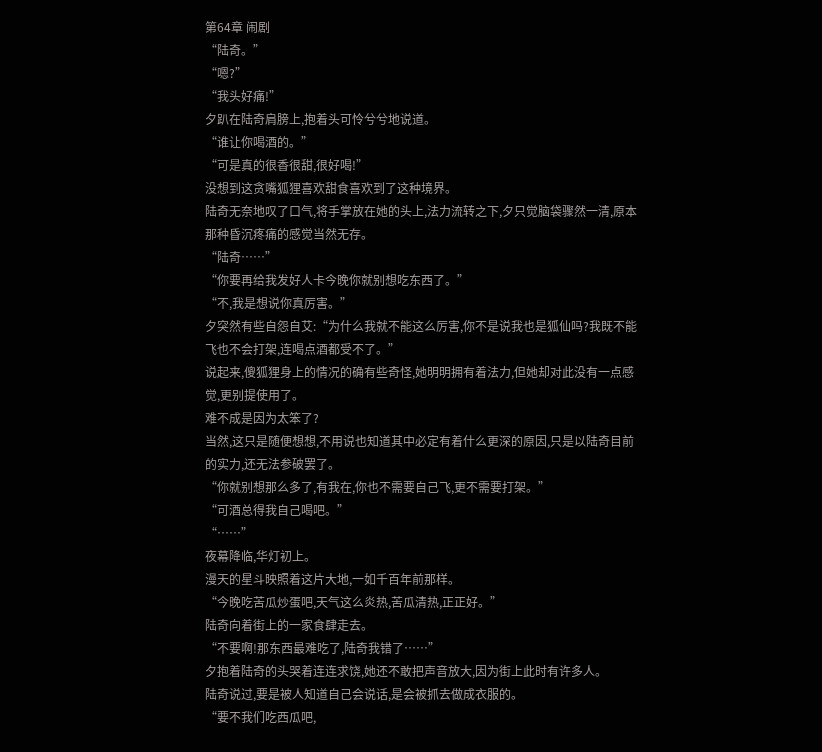第64章 闹剧
“陆奇。”
“嗯?”
“我头好痛!”
夕趴在陆奇肩膀上,抱着头可怜兮兮地说道。
“谁让你喝酒的。”
“可是真的很香很甜,很好喝!”
没想到这贪嘴狐狸喜欢甜食喜欢到了这种境界。
陆奇无奈地叹了口气,将手掌放在她的头上,法力流转之下,夕只觉脑袋骤然一清,原本那种昏沉疼痛的感觉当然无存。
“陆奇……”
“你要再给我发好人卡今晚你就别想吃东西了。”
“不,我是想说你真厉害。”
夕突然有些自怨自艾:“为什么我就不能这么厉害,你不是说我也是狐仙吗?我既不能飞也不会打架,连喝点酒都受不了。”
说起来,傻狐狸身上的情况的确有些奇怪,她明明拥有着法力,但她却对此没有一点感觉,更别提使用了。
难不成是因为太笨了?
当然,这只是随便想想,不用说也知道其中必定有着什么更深的原因,只是以陆奇目前的实力,还无法参破罢了。
“你就别想那么多了,有我在,你也不需要自己飞,更不需要打架。”
“可酒总得我自己喝吧。”
“……”
夜幕降临,华灯初上。
漫天的星斗映照着这片大地,一如千百年前那样。
“今晚吃苦瓜炒蛋吧,天气这么炎热,苦瓜清热,正正好。”
陆奇向着街上的一家食肆走去。
“不要啊!那东西最难吃了,陆奇我错了……”
夕抱着陆奇的头哭着连连求饶,她还不敢把声音放大,因为街上此时有许多人。
陆奇说过,要是被人知道自己会说话,是会被抓去做成衣服的。
“要不我们吃西瓜吧,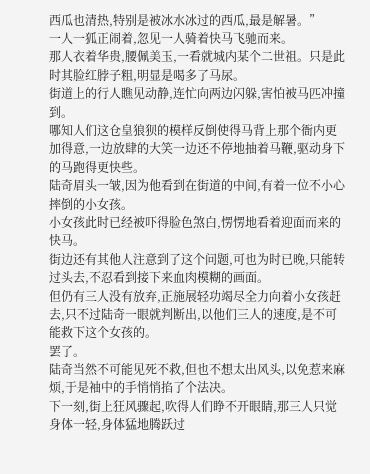西瓜也清热,特别是被冰水冰过的西瓜,最是解暑。”
一人一狐正闹着,忽见一人骑着快马飞驰而来。
那人衣着华贵,腰佩美玉,一看就城内某个二世祖。只是此时其脸红脖子粗,明显是喝多了马尿。
街道上的行人瞧见动静,连忙向两边闪躲,害怕被马匹冲撞到。
哪知人们这仓皇狼狈的模样反倒使得马背上那个衙内更加得意,一边放肆的大笑一边还不停地抽着马鞭,驱动身下的马跑得更快些。
陆奇眉头一皱,因为他看到在街道的中间,有着一位不小心摔倒的小女孩。
小女孩此时已经被吓得脸色煞白,愣愣地看着迎面而来的快马。
街边还有其他人注意到了这个问题,可也为时已晚,只能转过头去,不忍看到接下来血肉模糊的画面。
但仍有三人没有放弃,正施展轻功竭尽全力向着小女孩赶去,只不过陆奇一眼就判断出,以他们三人的速度,是不可能救下这个女孩的。
罢了。
陆奇当然不可能见死不救,但也不想太出风头,以免惹来麻烦,于是袖中的手悄悄掐了个法决。
下一刻,街上狂风骤起,吹得人们睁不开眼睛,那三人只觉身体一轻,身体猛地腾跃过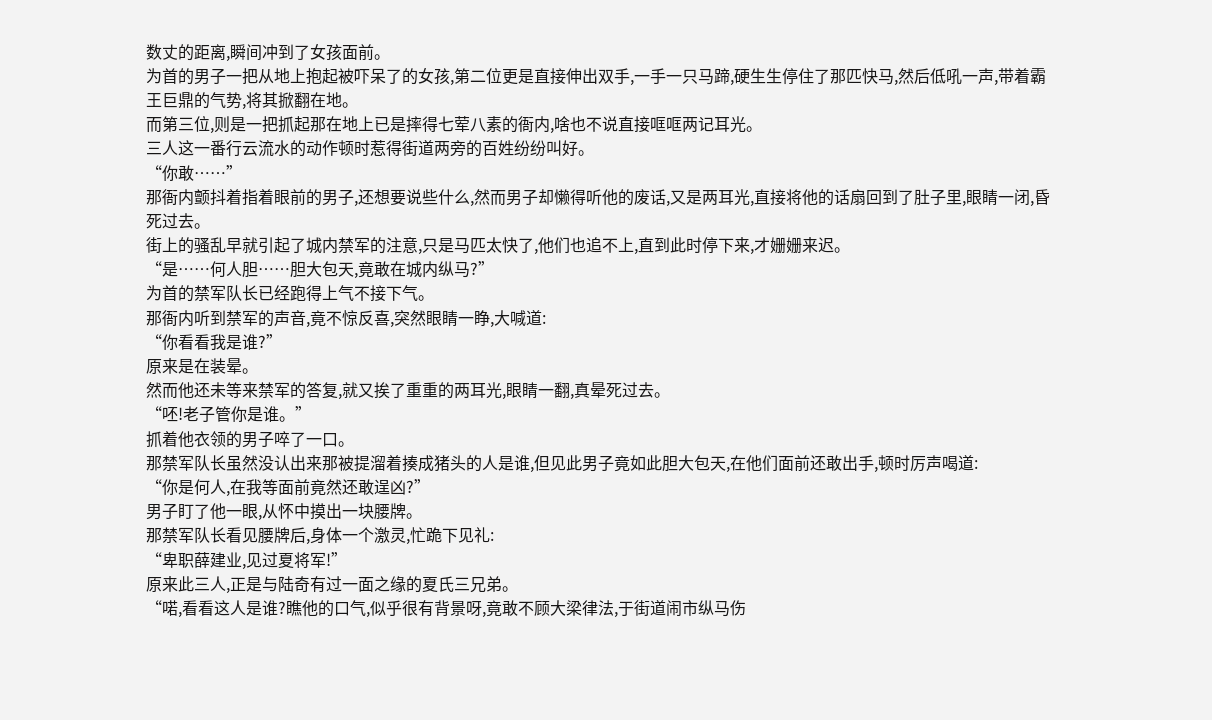数丈的距离,瞬间冲到了女孩面前。
为首的男子一把从地上抱起被吓呆了的女孩,第二位更是直接伸出双手,一手一只马蹄,硬生生停住了那匹快马,然后低吼一声,带着霸王巨鼎的气势,将其掀翻在地。
而第三位,则是一把抓起那在地上已是摔得七荤八素的衙内,啥也不说直接哐哐两记耳光。
三人这一番行云流水的动作顿时惹得街道两旁的百姓纷纷叫好。
“你敢……”
那衙内颤抖着指着眼前的男子,还想要说些什么,然而男子却懒得听他的废话,又是两耳光,直接将他的话扇回到了肚子里,眼睛一闭,昏死过去。
街上的骚乱早就引起了城内禁军的注意,只是马匹太快了,他们也追不上,直到此时停下来,才姗姗来迟。
“是……何人胆……胆大包天,竟敢在城内纵马?”
为首的禁军队长已经跑得上气不接下气。
那衙内听到禁军的声音,竟不惊反喜,突然眼睛一睁,大喊道:
“你看看我是谁?”
原来是在装晕。
然而他还未等来禁军的答复,就又挨了重重的两耳光,眼睛一翻,真晕死过去。
“呸!老子管你是谁。”
抓着他衣领的男子啐了一口。
那禁军队长虽然没认出来那被提溜着揍成猪头的人是谁,但见此男子竟如此胆大包天,在他们面前还敢出手,顿时厉声喝道:
“你是何人,在我等面前竟然还敢逞凶?”
男子盯了他一眼,从怀中摸出一块腰牌。
那禁军队长看见腰牌后,身体一个激灵,忙跪下见礼:
“卑职薛建业,见过夏将军!”
原来此三人,正是与陆奇有过一面之缘的夏氏三兄弟。
“喏,看看这人是谁?瞧他的口气,似乎很有背景呀,竟敢不顾大梁律法,于街道闹市纵马伤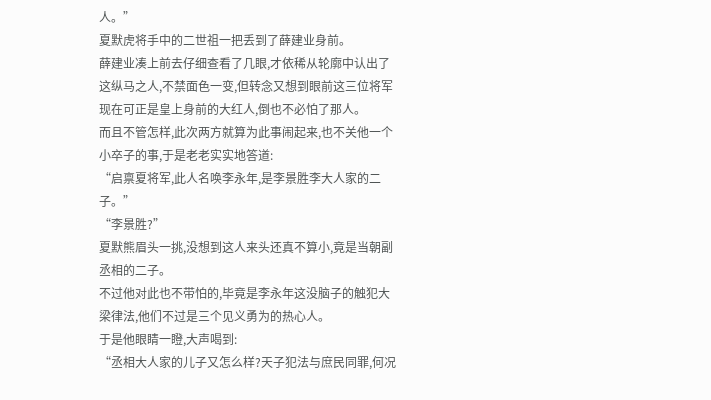人。”
夏默虎将手中的二世祖一把丢到了薛建业身前。
薛建业凑上前去仔细查看了几眼,才依稀从轮廓中认出了这纵马之人,不禁面色一变,但转念又想到眼前这三位将军现在可正是皇上身前的大红人,倒也不必怕了那人。
而且不管怎样,此次两方就算为此事闹起来,也不关他一个小卒子的事,于是老老实实地答道:
“启禀夏将军,此人名唤李永年,是李景胜李大人家的二子。”
“李景胜?”
夏默熊眉头一挑,没想到这人来头还真不算小,竟是当朝副丞相的二子。
不过他对此也不带怕的,毕竟是李永年这没脑子的触犯大梁律法,他们不过是三个见义勇为的热心人。
于是他眼睛一瞪,大声喝到:
“丞相大人家的儿子又怎么样?天子犯法与庶民同罪,何况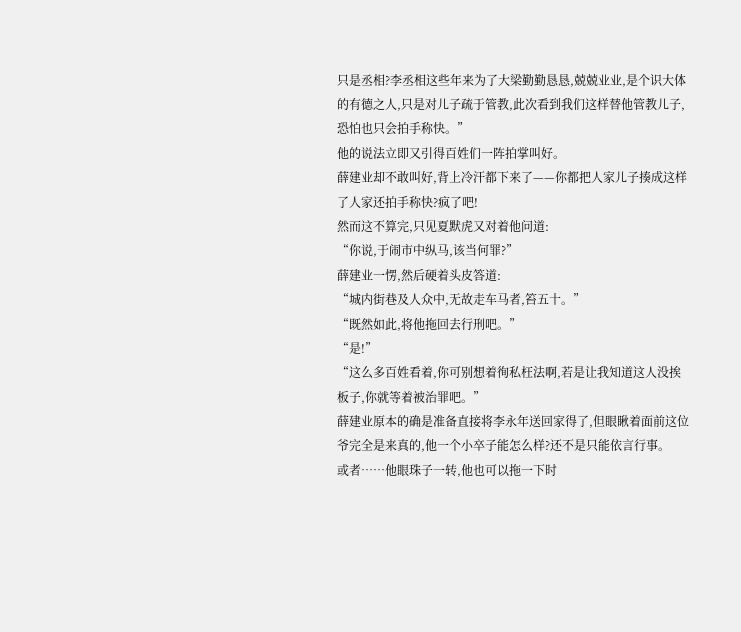只是丞相?李丞相这些年来为了大梁勤勤恳恳,兢兢业业,是个识大体的有德之人,只是对儿子疏于管教,此次看到我们这样替他管教儿子,恐怕也只会拍手称快。”
他的说法立即又引得百姓们一阵拍掌叫好。
薛建业却不敢叫好,背上冷汗都下来了——你都把人家儿子揍成这样了人家还拍手称快?疯了吧!
然而这不算完,只见夏默虎又对着他问道:
“你说,于闹市中纵马,该当何罪?”
薛建业一愣,然后硬着头皮答道:
“城内街巷及人众中,无故走车马者,笞五十。”
“既然如此,将他拖回去行刑吧。”
“是!”
“这么多百姓看着,你可别想着徇私枉法啊,若是让我知道这人没挨板子,你就等着被治罪吧。”
薛建业原本的确是准备直接将李永年送回家得了,但眼瞅着面前这位爷完全是来真的,他一个小卒子能怎么样?还不是只能依言行事。
或者……他眼珠子一转,他也可以拖一下时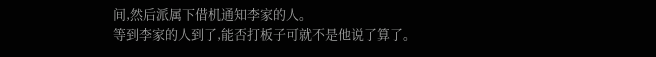间,然后派属下借机通知李家的人。
等到李家的人到了,能否打板子可就不是他说了算了。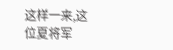这样一来,这位夏将军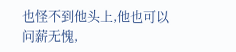也怪不到他头上,他也可以问薪无愧,